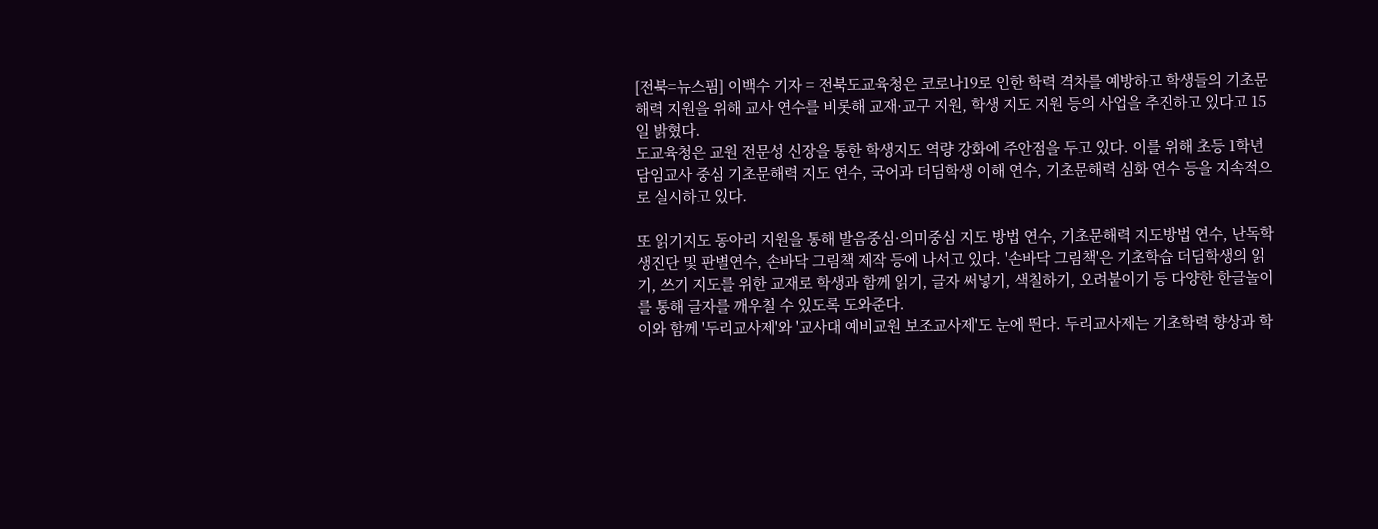[전북=뉴스핌] 이백수 기자 = 전북도교육청은 코로나19로 인한 학력 격차를 예방하고 학생들의 기초문해력 지원을 위해 교사 연수를 비롯해 교재·교구 지원, 학생 지도 지원 등의 사업을 추진하고 있다고 15일 밝혔다.
도교육청은 교원 전문성 신장을 통한 학생지도 역량 강화에 주안점을 두고 있다. 이를 위해 초등 1학년 담임교사 중심 기초문해력 지도 연수, 국어과 더딤학생 이해 연수, 기초문해력 심화 연수 등을 지속적으로 실시하고 있다.

또 읽기지도 동아리 지원을 통해 발음중심·의미중심 지도 방법 연수, 기초문해력 지도방법 연수, 난독학생진단 및 판별연수, 손바닥 그림책 제작 등에 나서고 있다. '손바닥 그림책'은 기초학습 더딤학생의 읽기, 쓰기 지도를 위한 교재로 학생과 함께 읽기, 글자 써넣기, 색칠하기, 오려붙이기 등 다양한 한글놀이를 통해 글자를 깨우칠 수 있도록 도와준다.
이와 함께 '두리교사제'와 '교사대 예비교원 보조교사제'도 눈에 띈다. 두리교사제는 기초학력 향상과 학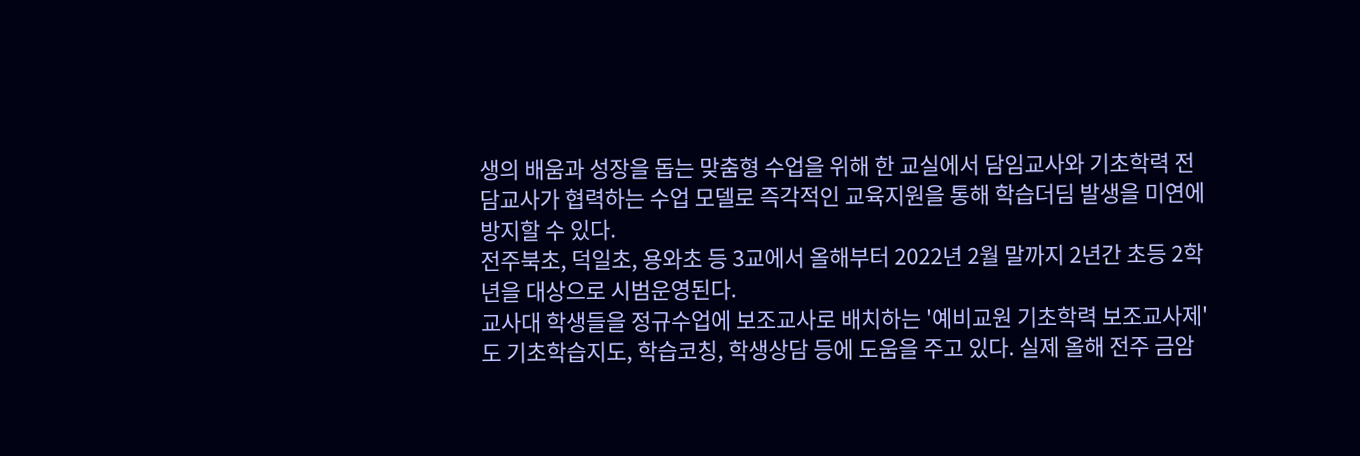생의 배움과 성장을 돕는 맞춤형 수업을 위해 한 교실에서 담임교사와 기초학력 전담교사가 협력하는 수업 모델로 즉각적인 교육지원을 통해 학습더딤 발생을 미연에 방지할 수 있다.
전주북초, 덕일초, 용와초 등 3교에서 올해부터 2022년 2월 말까지 2년간 초등 2학년을 대상으로 시범운영된다.
교사대 학생들을 정규수업에 보조교사로 배치하는 '예비교원 기초학력 보조교사제'도 기초학습지도, 학습코칭, 학생상담 등에 도움을 주고 있다. 실제 올해 전주 금암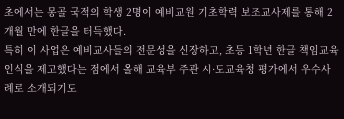초에서는 몽골 국적의 학생 2명이 예비교원 기초학력 보조교사제를 통해 2개월 만에 한글을 터득했다.
특히 이 사업은 예비교사들의 전문성을 신장하고, 초등 1학년 한글 책임교육 인식을 제고했다는 점에서 올해 교육부 주관 시·도교육청 평가에서 우수사례로 소개되기도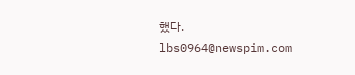했다.
lbs0964@newspim.com